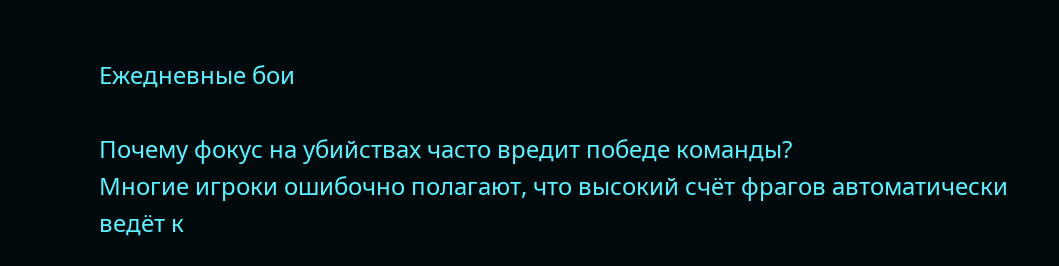Ежедневные бои

Почему фокус на убийствах часто вредит победе команды?
Многие игроки ошибочно полагают, что высокий счёт фрагов автоматически ведёт к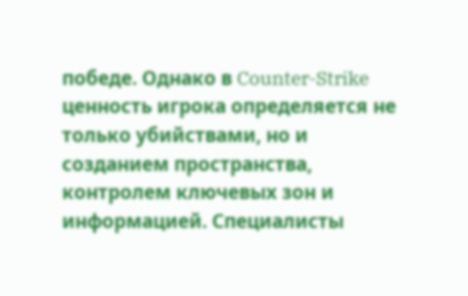победе. Однако в Counter-Strike ценность игрока определяется не только убийствами, но и созданием пространства, контролем ключевых зон и информацией. Специалисты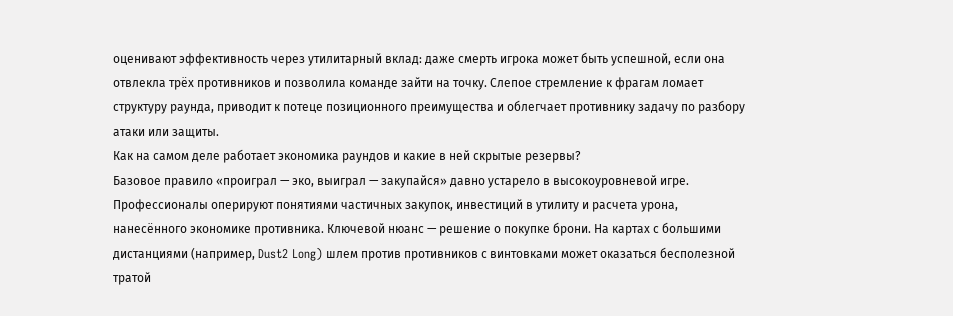оценивают эффективность через утилитарный вклад: даже смерть игрока может быть успешной, если она отвлекла трёх противников и позволила команде зайти на точку. Слепое стремление к фрагам ломает структуру раунда, приводит к потеце позиционного преимущества и облегчает противнику задачу по разбору атаки или защиты.
Как на самом деле работает экономика раундов и какие в ней скрытые резервы?
Базовое правило «проиграл — эко, выиграл — закупайся» давно устарело в высокоуровневой игре. Профессионалы оперируют понятиями частичных закупок, инвестиций в утилиту и расчета урона, нанесённого экономике противника. Ключевой нюанс — решение о покупке брони. На картах с большими дистанциями (например, Dust2 Long) шлем против противников с винтовками может оказаться бесполезной тратой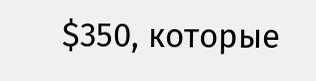$350, которые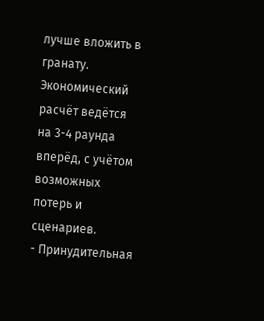лучше вложить в гранату. Экономический расчёт ведётся на 3-4 раунда вперёд, с учётом возможных потерь и сценариев.
- Принудительная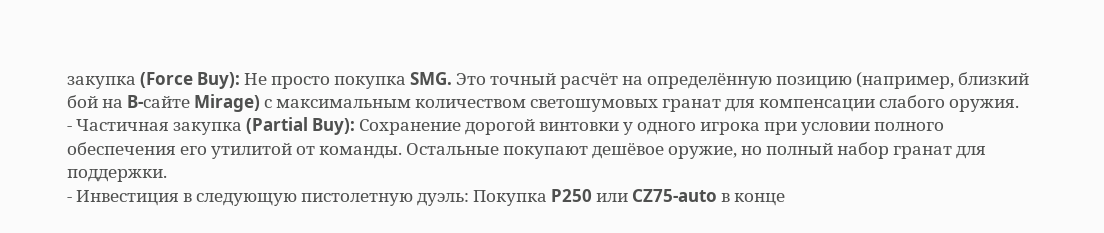закупка (Force Buy): Не просто покупка SMG. Это точный расчёт на определённую позицию (например, близкий бой на B-сайте Mirage) с максимальным количеством светошумовых гранат для компенсации слабого оружия.
- Частичная закупка (Partial Buy): Сохранение дорогой винтовки у одного игрока при условии полного обеспечения его утилитой от команды. Остальные покупают дешёвое оружие, но полный набор гранат для поддержки.
- Инвестиция в следующую пистолетную дуэль: Покупка P250 или CZ75-auto в конце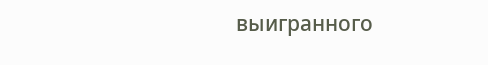выигранного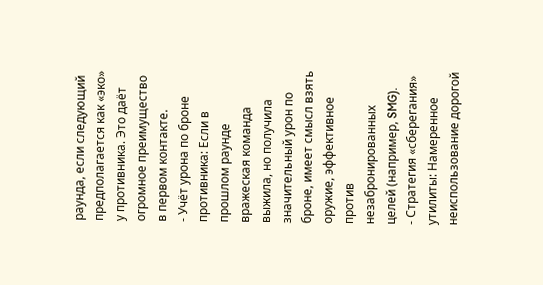раунда, если следующий предполагается как «эко» у противника. Это даёт огромное преимущество в первом контакте.
- Учёт урона по броне противника: Если в прошлом раунде вражеская команда выжила, но получила значительный урон по броне, имеет смысл взять оружие, эффективное против незабронированных целей (например, SMG).
- Стратегия «сберегания» утилиты: Намеренное неиспользование дорогой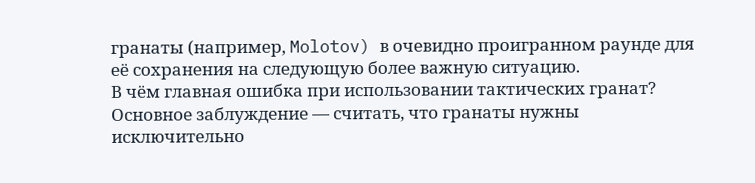гранаты (например, Molotov) в очевидно проигранном раунде для её сохранения на следующую более важную ситуацию.
В чём главная ошибка при использовании тактических гранат?
Основное заблуждение — считать, что гранаты нужны исключительно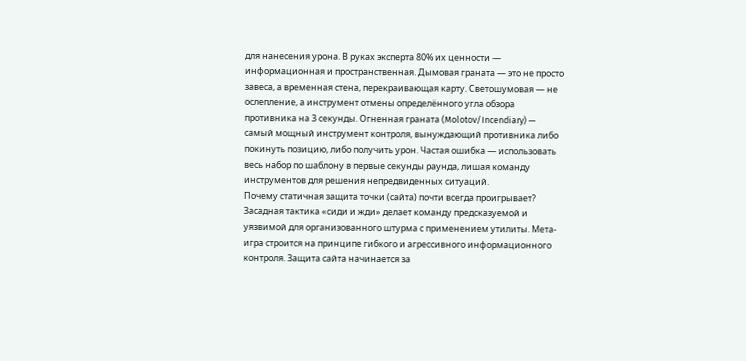для нанесения урона. В руках эксперта 80% их ценности — информационная и пространственная. Дымовая граната — это не просто завеса, а временная стена, перекраивающая карту. Светошумовая — не ослепление, а инструмент отмены определённого угла обзора противника на 3 секунды. Огненная граната (Molotov/Incendiary) — самый мощный инструмент контроля, вынуждающий противника либо покинуть позицию, либо получить урон. Частая ошибка — использовать весь набор по шаблону в первые секунды раунда, лишая команду инструментов для решения непредвиденных ситуаций.
Почему статичная защита точки (сайта) почти всегда проигрывает?
Засадная тактика «сиди и жди» делает команду предсказуемой и уязвимой для организованного штурма с применением утилиты. Мета-игра строится на принципе гибкого и агрессивного информационного контроля. Защита сайта начинается за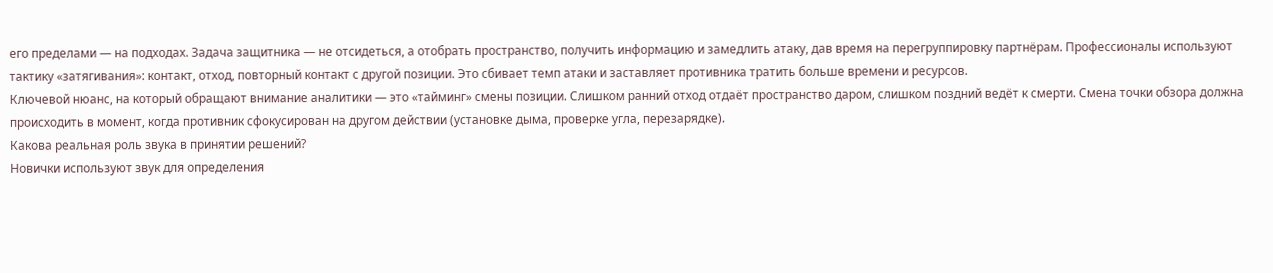его пределами — на подходах. Задача защитника — не отсидеться, а отобрать пространство, получить информацию и замедлить атаку, дав время на перегруппировку партнёрам. Профессионалы используют тактику «затягивания»: контакт, отход, повторный контакт с другой позиции. Это сбивает темп атаки и заставляет противника тратить больше времени и ресурсов.
Ключевой нюанс, на который обращают внимание аналитики — это «тайминг» смены позиции. Слишком ранний отход отдаёт пространство даром, слишком поздний ведёт к смерти. Смена точки обзора должна происходить в момент, когда противник сфокусирован на другом действии (установке дыма, проверке угла, перезарядке).
Какова реальная роль звука в принятии решений?
Новички используют звук для определения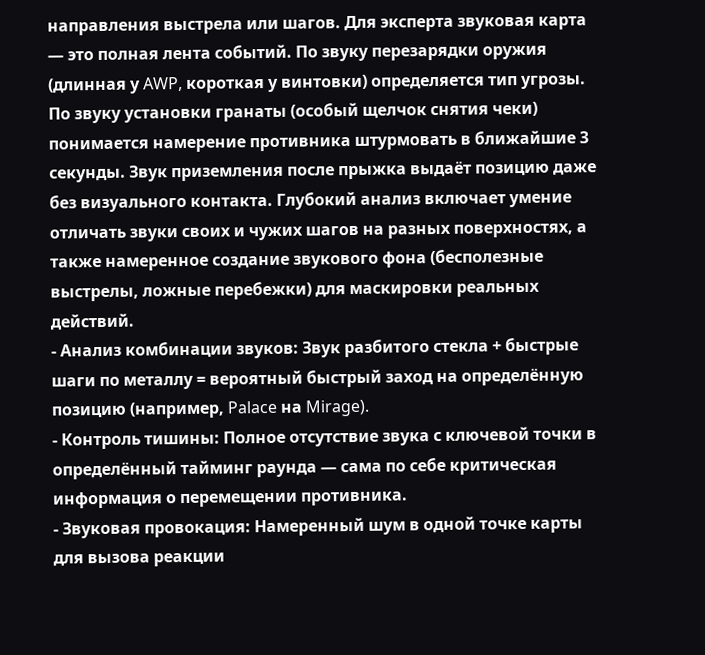направления выстрела или шагов. Для эксперта звуковая карта — это полная лента событий. По звуку перезарядки оружия (длинная у AWP, короткая у винтовки) определяется тип угрозы. По звуку установки гранаты (особый щелчок снятия чеки) понимается намерение противника штурмовать в ближайшие 3 секунды. Звук приземления после прыжка выдаёт позицию даже без визуального контакта. Глубокий анализ включает умение отличать звуки своих и чужих шагов на разных поверхностях, а также намеренное создание звукового фона (бесполезные выстрелы, ложные перебежки) для маскировки реальных действий.
- Анализ комбинации звуков: Звук разбитого стекла + быстрые шаги по металлу = вероятный быстрый заход на определённую позицию (например, Palace на Mirage).
- Контроль тишины: Полное отсутствие звука с ключевой точки в определённый тайминг раунда — сама по себе критическая информация о перемещении противника.
- Звуковая провокация: Намеренный шум в одной точке карты для вызова реакции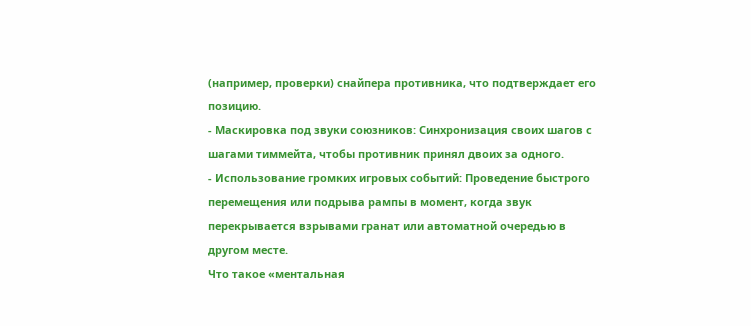(например, проверки) снайпера противника, что подтверждает его позицию.
- Маскировка под звуки союзников: Синхронизация своих шагов с шагами тиммейта, чтобы противник принял двоих за одного.
- Использование громких игровых событий: Проведение быстрого перемещения или подрыва рампы в момент, когда звук перекрывается взрывами гранат или автоматной очередью в другом месте.
Что такое «ментальная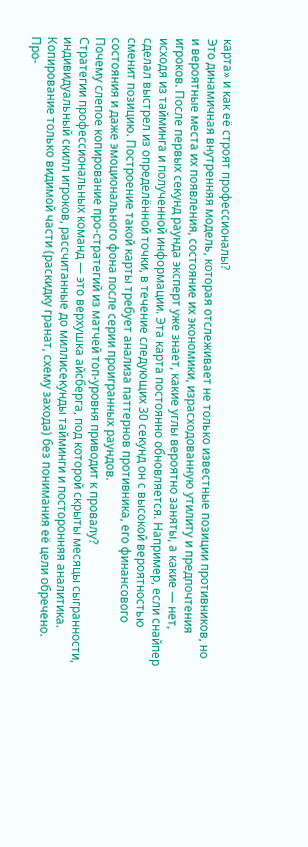карта» и как её строят профессионалы?
Это динамичная внутренняя модель, которая отслеживает не только известные позиции противников, но и вероятные места их появления, состояние их экономики, израсходованную утилиту и предпочтения игроков. После первых секунд раунда эксперт уже знает, какие углы вероятно заняты, а какие — нет, исходя из тайминга и полученной информации. Эта карта постоянно обновляется. Например, если снайпер сделал выстрел из определённой точки, в течение следующих 30 секунд он с высокой вероятностью сменит позицию. Построение такой карты требует анализа паттернов противника, его финансового состояния и даже эмоционального фона после серии проигранных раундов.
Почему слепое копирование про-стратегий из матчей топ-уровня приводит к провалу?
Стратегии профессиональных команд — это верхушка айсберга, под которой скрыты месяцы сыгранности, индивидуальный скилл игроков, рассчитанные до миллисекунды тайминги и посторонняя аналитика. Копирование только видимой части (раскидку гранат, схему захода) без понимания её цели обречено. Про-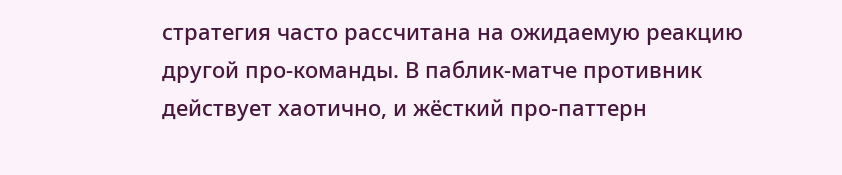стратегия часто рассчитана на ожидаемую реакцию другой про-команды. В паблик-матче противник действует хаотично, и жёсткий про-паттерн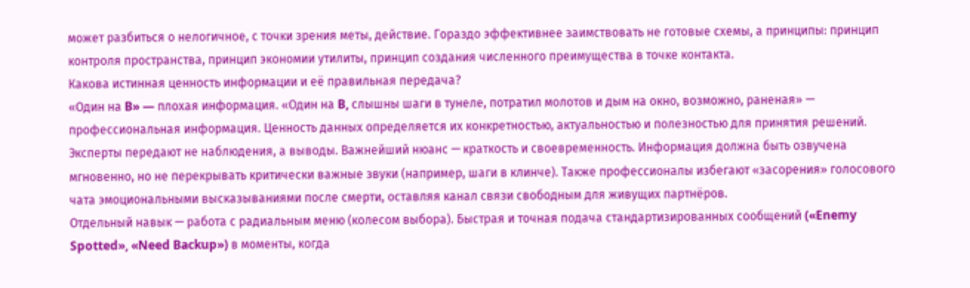может разбиться о нелогичное, с точки зрения меты, действие. Гораздо эффективнее заимствовать не готовые схемы, а принципы: принцип контроля пространства, принцип экономии утилиты, принцип создания численного преимущества в точке контакта.
Какова истинная ценность информации и её правильная передача?
«Один на B» — плохая информация. «Один на B, слышны шаги в тунеле, потратил молотов и дым на окно, возможно, раненая» — профессиональная информация. Ценность данных определяется их конкретностью, актуальностью и полезностью для принятия решений. Эксперты передают не наблюдения, а выводы. Важнейший нюанс — краткость и своевременность. Информация должна быть озвучена мгновенно, но не перекрывать критически важные звуки (например, шаги в клинче). Также профессионалы избегают «засорения» голосового чата эмоциональными высказываниями после смерти, оставляя канал связи свободным для живущих партнёров.
Отдельный навык — работа с радиальным меню (колесом выбора). Быстрая и точная подача стандартизированных сообщений («Enemy Spotted», «Need Backup») в моменты, когда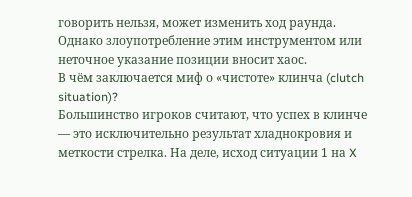говорить нельзя, может изменить ход раунда. Однако злоупотребление этим инструментом или неточное указание позиции вносит хаос.
В чём заключается миф о «чистоте» клинча (clutch situation)?
Большинство игроков считают, что успех в клинче — это исключительно результат хладнокровия и меткости стрелка. На деле, исход ситуации 1 на X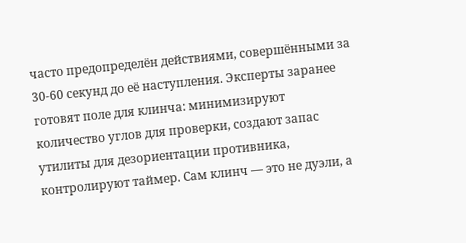часто предопределён действиями, совершёнными за 30-60 секунд до её наступления. Эксперты заранее готовят поле для клинча: минимизируют количество углов для проверки, создают запас утилиты для дезориентации противника, контролируют таймер. Сам клинч — это не дуэли, а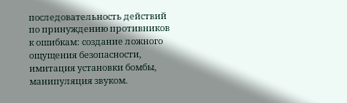последовательность действий по принуждению противников к ошибкам: создание ложного ощущения безопасности, имитация установки бомбы, манипуляция звуком.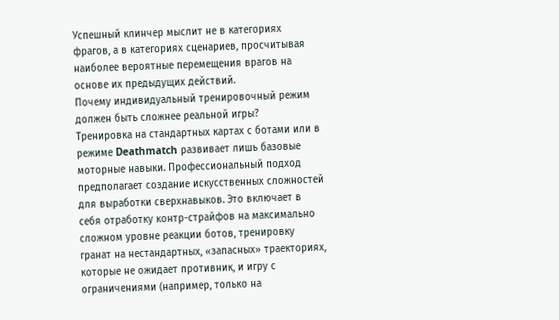Успешный клинчер мыслит не в категориях фрагов, а в категориях сценариев, просчитывая наиболее вероятные перемещения врагов на основе их предыдущих действий.
Почему индивидуальный тренировочный режим должен быть сложнее реальной игры?
Тренировка на стандартных картах с ботами или в режиме Deathmatch развивает лишь базовые моторные навыки. Профессиональный подход предполагает создание искусственных сложностей для выработки сверхнавыков. Это включает в себя отработку контр-страйфов на максимально сложном уровне реакции ботов, тренировку гранат на нестандартных, «запасных» траекториях, которые не ожидает противник, и игру с ограничениями (например, только на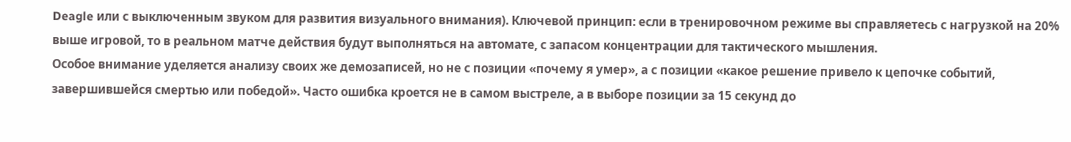Deagle или с выключенным звуком для развития визуального внимания). Ключевой принцип: если в тренировочном режиме вы справляетесь с нагрузкой на 20% выше игровой, то в реальном матче действия будут выполняться на автомате, с запасом концентрации для тактического мышления.
Особое внимание уделяется анализу своих же демозаписей, но не с позиции «почему я умер», а с позиции «какое решение привело к цепочке событий, завершившейся смертью или победой». Часто ошибка кроется не в самом выстреле, а в выборе позиции за 15 секунд до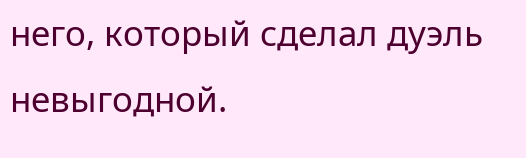него, который сделал дуэль невыгодной.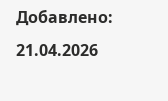Добавлено: 21.04.2026